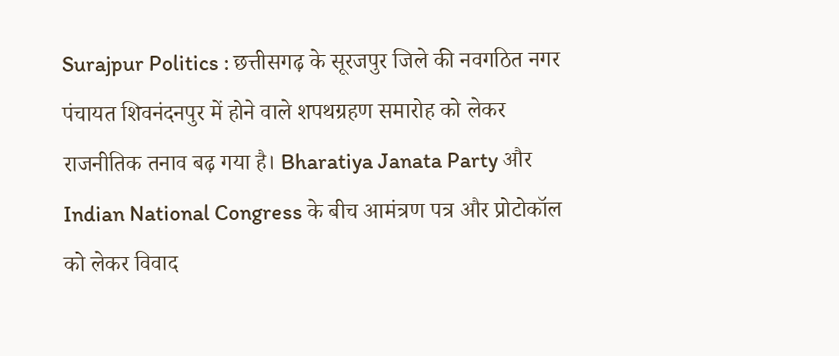Surajpur Politics : छत्तीसगढ़ के सूरजपुर जिले की नवगठित नगर पंचायत शिवनंदनपुर में होने वाले शपथग्रहण समारोह को लेकर राजनीतिक तनाव बढ़ गया है। Bharatiya Janata Party और Indian National Congress के बीच आमंत्रण पत्र और प्रोटोकॉल को लेकर विवाद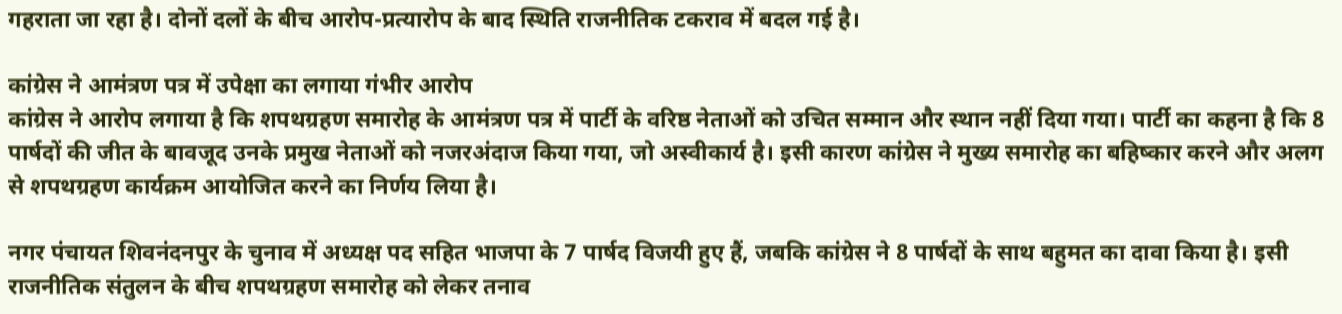गहराता जा रहा है। दोनों दलों के बीच आरोप-प्रत्यारोप के बाद स्थिति राजनीतिक टकराव में बदल गई है।

कांग्रेस ने आमंत्रण पत्र में उपेक्षा का लगाया गंभीर आरोप
कांग्रेस ने आरोप लगाया है कि शपथग्रहण समारोह के आमंत्रण पत्र में पार्टी के वरिष्ठ नेताओं को उचित सम्मान और स्थान नहीं दिया गया। पार्टी का कहना है कि 8 पार्षदों की जीत के बावजूद उनके प्रमुख नेताओं को नजरअंदाज किया गया, जो अस्वीकार्य है। इसी कारण कांग्रेस ने मुख्य समारोह का बहिष्कार करने और अलग से शपथग्रहण कार्यक्रम आयोजित करने का निर्णय लिया है।

नगर पंचायत शिवनंदनपुर के चुनाव में अध्यक्ष पद सहित भाजपा के 7 पार्षद विजयी हुए हैं, जबकि कांग्रेस ने 8 पार्षदों के साथ बहुमत का दावा किया है। इसी राजनीतिक संतुलन के बीच शपथग्रहण समारोह को लेकर तनाव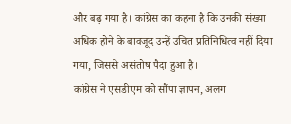और बढ़ गया है। कांग्रेस का कहना है कि उनकी संख्या अधिक होने के बावजूद उन्हें उचित प्रतिनिधित्व नहीं दिया गया, जिससे असंतोष पैदा हुआ है।
कांग्रेस ने एसडीएम को सौंपा ज्ञापन, अलग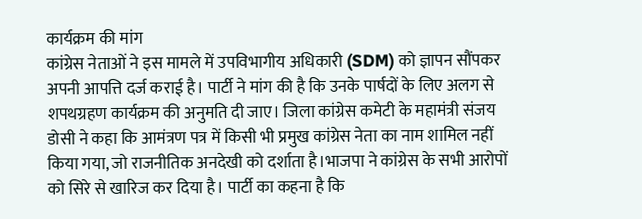कार्यक्रम की मांग
कांग्रेस नेताओं ने इस मामले में उपविभागीय अधिकारी (SDM) को ज्ञापन सौंपकर अपनी आपत्ति दर्ज कराई है। पार्टी ने मांग की है कि उनके पार्षदों के लिए अलग से शपथग्रहण कार्यक्रम की अनुमति दी जाए। जिला कांग्रेस कमेटी के महामंत्री संजय डोसी ने कहा कि आमंत्रण पत्र में किसी भी प्रमुख कांग्रेस नेता का नाम शामिल नहीं किया गया, जो राजनीतिक अनदेखी को दर्शाता है।भाजपा ने कांग्रेस के सभी आरोपों को सिरे से खारिज कर दिया है। पार्टी का कहना है कि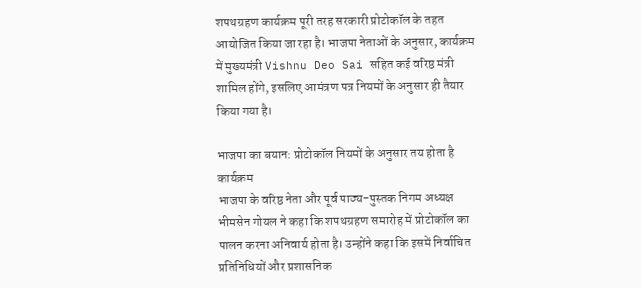शपथग्रहण कार्यक्रम पूरी तरह सरकारी प्रोटोकॉल के तहत आयोजित किया जा रहा है। भाजपा नेताओं के अनुसार, कार्यक्रम में मुख्यमंत्री Vishnu Deo Sai सहित कई वरिष्ठ मंत्री शामिल होंगे, इसलिए आमंत्रण पत्र नियमों के अनुसार ही तैयार किया गया है।

भाजपा का बयान: प्रोटोकॉल नियमों के अनुसार तय होता है कार्यक्रम
भाजपा के वरिष्ठ नेता और पूर्व पाठ्य-पुस्तक निगम अध्यक्ष भीमसेन गोयल ने कहा कि शपथग्रहण समारोह में प्रोटोकॉल का पालन करना अनिवार्य होता है। उन्होंने कहा कि इसमें निर्वाचित प्रतिनिधियों और प्रशासनिक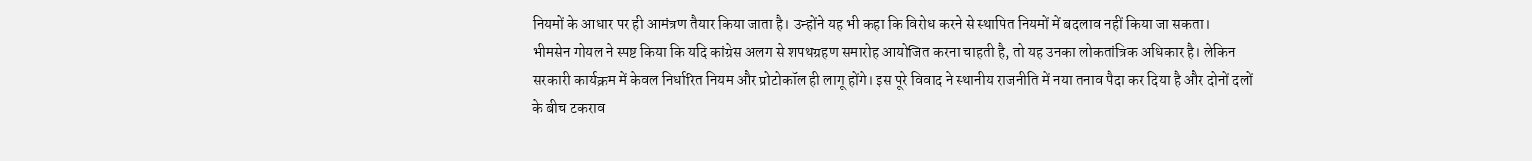नियमों के आधार पर ही आमंत्रण तैयार किया जाता है। उन्होंने यह भी कहा कि विरोध करने से स्थापित नियमों में बदलाव नहीं किया जा सकता।
भीमसेन गोयल ने स्पष्ट किया कि यदि कांग्रेस अलग से शपथग्रहण समारोह आयोजित करना चाहती है, तो यह उनका लोकतांत्रिक अधिकार है। लेकिन सरकारी कार्यक्रम में केवल निर्धारित नियम और प्रोटोकॉल ही लागू होंगे। इस पूरे विवाद ने स्थानीय राजनीति में नया तनाव पैदा कर दिया है और दोनों दलों के बीच टकराव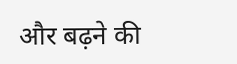और बढ़ने की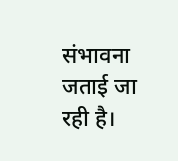संभावना जताई जा रही है।